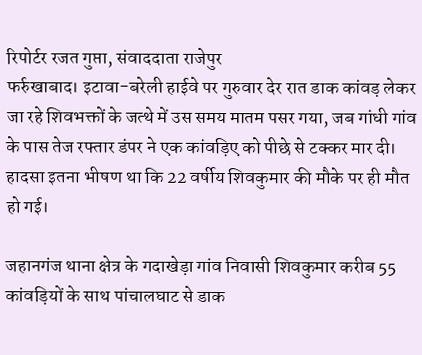रिपोर्टर रजत गुप्ता, संवाददाता राजेपुर
फर्रुखाबाद। इटावा-बरेली हाईवे पर गुरुवार देर रात डाक कांवड़ लेकर जा रहे शिवभक्तों के जत्थे में उस समय मातम पसर गया, जब गांधी गांव के पास तेज रफ्तार डंपर ने एक कांवड़िए को पीछे से टक्कर मार दी। हादसा इतना भीषण था कि 22 वर्षीय शिवकुमार की मौके पर ही मौत हो गई।

जहानगंज थाना क्षेत्र के गदाखेड़ा गांव निवासी शिवकुमार करीब 55 कांवड़ियों के साथ पांचालघाट से डाक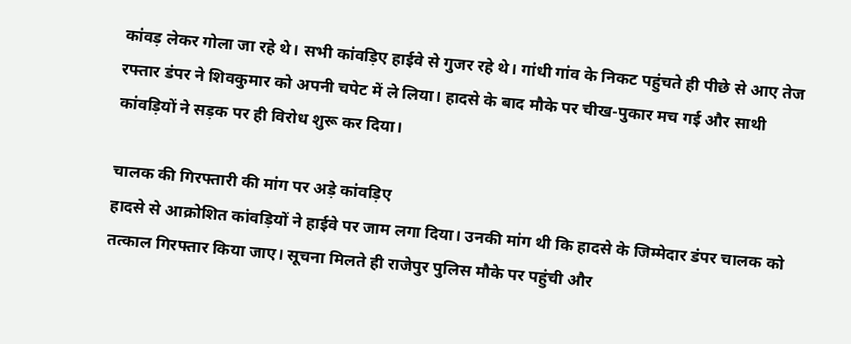कांवड़ लेकर गोला जा रहे थे। सभी कांवड़िए हाईवे से गुजर रहे थे। गांधी गांव के निकट पहुंचते ही पीछे से आए तेज रफ्तार डंपर ने शिवकुमार को अपनी चपेट में ले लिया। हादसे के बाद मौके पर चीख-पुकार मच गई और साथी कांवड़ियों ने सड़क पर ही विरोध शुरू कर दिया।

चालक की गिरफ्तारी की मांग पर अड़े कांवड़िए
हादसे से आक्रोशित कांवड़ियों ने हाईवे पर जाम लगा दिया। उनकी मांग थी कि हादसे के जिम्मेदार डंपर चालक को तत्काल गिरफ्तार किया जाए। सूचना मिलते ही राजेपुर पुलिस मौके पर पहुंची और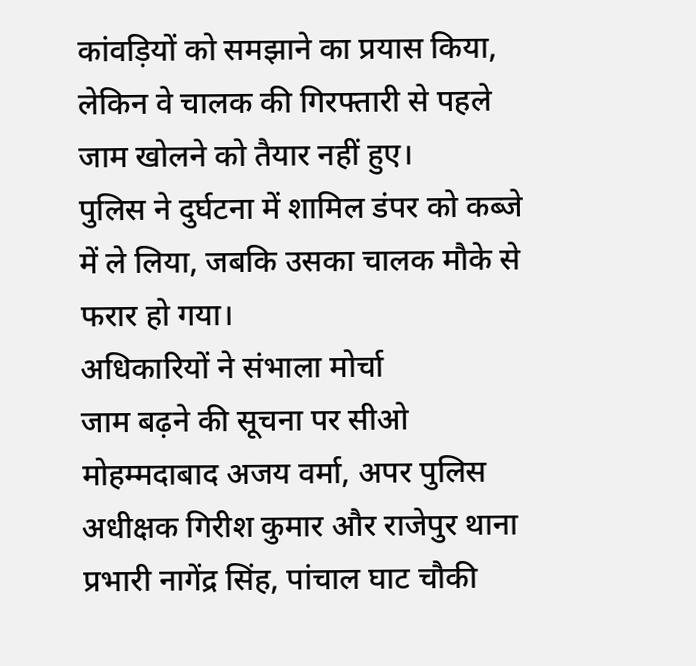कांवड़ियों को समझाने का प्रयास किया, लेकिन वे चालक की गिरफ्तारी से पहले जाम खोलने को तैयार नहीं हुए।
पुलिस ने दुर्घटना में शामिल डंपर को कब्जे में ले लिया, जबकि उसका चालक मौके से फरार हो गया।
अधिकारियों ने संभाला मोर्चा
जाम बढ़ने की सूचना पर सीओ मोहम्मदाबाद अजय वर्मा, अपर पुलिस अधीक्षक गिरीश कुमार और राजेपुर थाना प्रभारी नागेंद्र सिंह, पांचाल घाट चौकी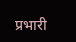प्रभारी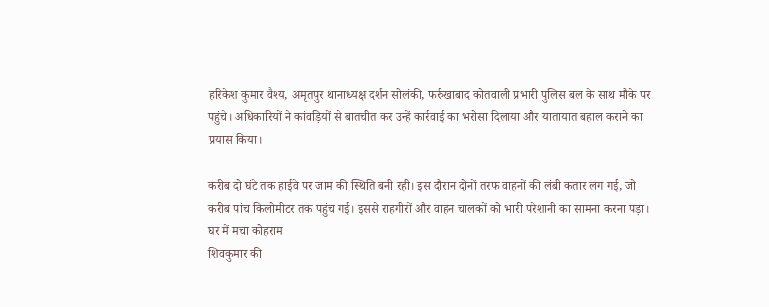हरिकेश कुमार वैश्य, अमृतपुर थानाध्यक्ष दर्शन सोलंकी, फर्रुखाबाद कोतवाली प्रभारी पुलिस बल के साथ मौके पर पहुंचे। अधिकारियों ने कांवड़ियों से बातचीत कर उन्हें कार्रवाई का भरोसा दिलाया और यातायात बहाल कराने का प्रयास किया।

करीब दो घंटे तक हाईवे पर जाम की स्थिति बनी रही। इस दौरान दोनों तरफ वाहनों की लंबी कतार लग गई, जो करीब पांच किलोमीटर तक पहुंच गई। इससे राहगीरों और वाहन चालकों को भारी परेशानी का सामना करना पड़ा।
घर में मचा कोहराम
शिवकुमार की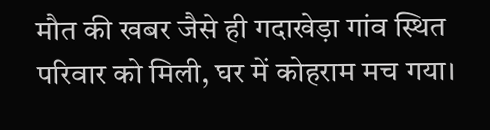मौत की खबर जैसे ही गदाखेड़ा गांव स्थित परिवार को मिली, घर में कोहराम मच गया।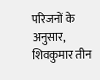परिजनों के अनुसार, शिवकुमार तीन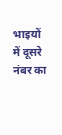भाइयों में दूसरे नंबर का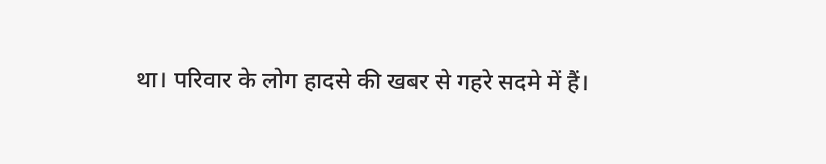था। परिवार के लोग हादसे की खबर से गहरे सदमे में हैं।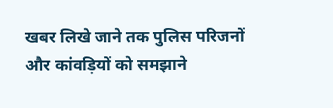खबर लिखे जाने तक पुलिस परिजनों और कांवड़ियों को समझाने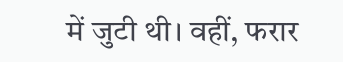में जुटी थी। वहीं, फरार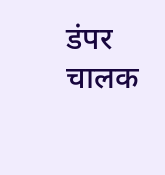डंपर चालक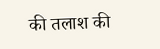की तलाश की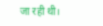जा रही थी।